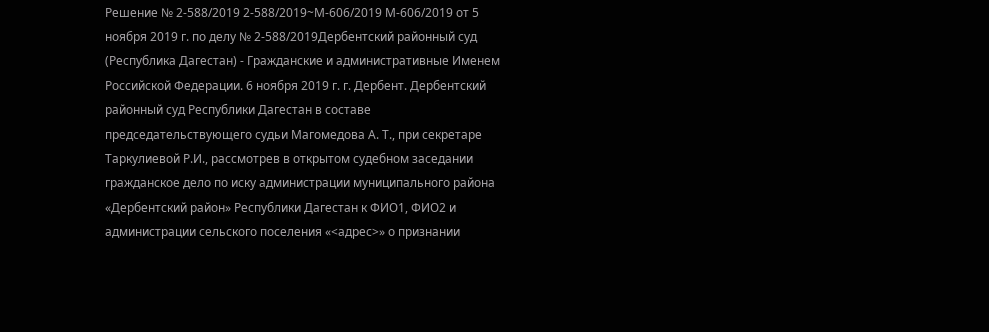Решение № 2-588/2019 2-588/2019~М-606/2019 М-606/2019 от 5 ноября 2019 г. по делу № 2-588/2019Дербентский районный суд (Республика Дагестан) - Гражданские и административные Именем Российской Федерации. 6 ноября 2019 г. г. Дербент. Дербентский районный суд Республики Дагестан в составе председательствующего судьи Магомедова А. Т., при секретаре Таркулиевой Р.И., рассмотрев в открытом судебном заседании гражданское дело по иску администрации муниципального района «Дербентский район» Республики Дагестан к ФИО1, ФИО2 и администрации сельского поселения «<адрес>» о признании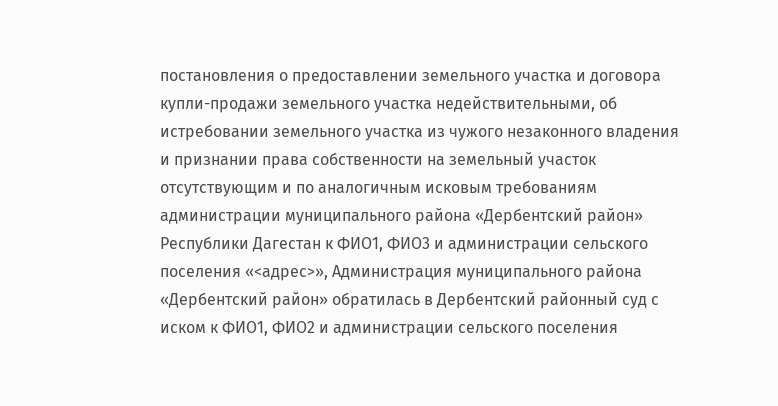постановления о предоставлении земельного участка и договора купли-продажи земельного участка недействительными, об истребовании земельного участка из чужого незаконного владения и признании права собственности на земельный участок отсутствующим и по аналогичным исковым требованиям администрации муниципального района «Дербентский район» Республики Дагестан к ФИО1, ФИО3 и администрации сельского поселения «<адрес>», Администрация муниципального района «Дербентский район» обратилась в Дербентский районный суд с иском к ФИО1, ФИО2 и администрации сельского поселения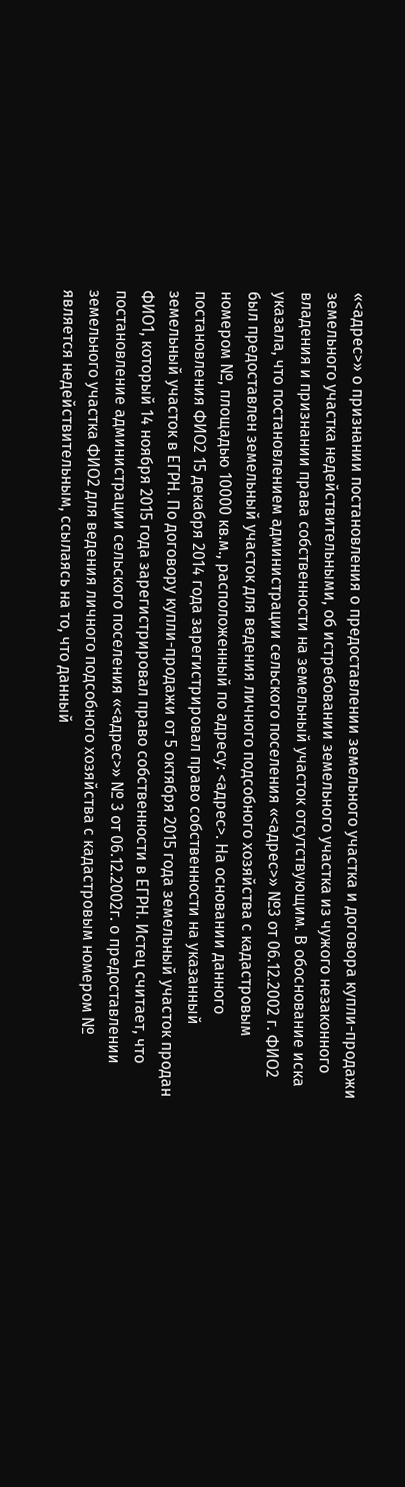«<адрес>» о признании постановления о предоставлении земельного участка и договора купли-продажи земельного участка недействительными, об истребовании земельного участка из чужого незаконного владения и признании права собственности на земельный участок отсутствующим. В обоснование иска указала, что постановлением администрации сельского поселения «<адрес>» №3 от 06.12.2002 г. ФИО2 был предоставлен земельный участок для ведения личного подсобного хозяйства с кадастровым номером №, площадью 10000 кв.м., расположенный по адресу: <адрес>. На основании данного постановления ФИО2 15 декабря 2014 года зарегистрировал право собственности на указанный земельный участок в ЕГРН. По договору купли-продажи от 5 октября 2015 года земельный участок продан ФИО1, который 14 ноября 2015 года зарегистрировал право собственности в ЕГРН. Истец считает, что постановление администрации сельского поселения «<адрес>» № 3 от 06.12.2002г. о предоставлении земельного участка ФИО2 для ведения личного подсобного хозяйства с кадастровым номером № является недействительным, ссылаясь на то, что данный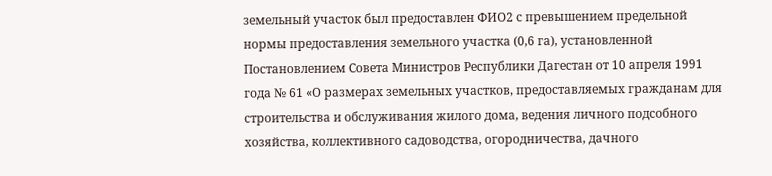земельный участок был предоставлен ФИО2 с превышением предельной нормы предоставления земельного участка (0,6 га), установленной Постановлением Совета Министров Республики Дагестан от 10 апреля 1991 года № 61 «О размерах земельных участков, предоставляемых гражданам для строительства и обслуживания жилого дома, ведения личного подсобного хозяйства, коллективного садоводства, огородничества, дачного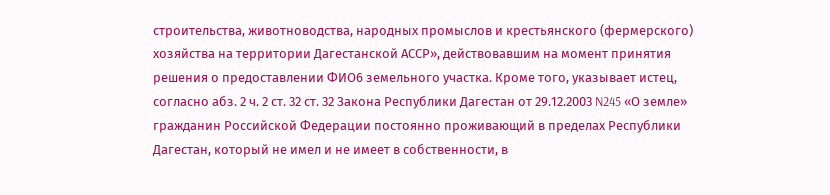строительства, животноводства, народных промыслов и крестьянского (фермерского) хозяйства на территории Дагестанской АССР», действовавшим на момент принятия решения о предоставлении ФИО6 земельного участка. Кроме того, указывает истец, согласно абз. 2 ч. 2 ст. 32 ст. 32 Закона Республики Дагестан от 29.12.2003 N245 «О земле» гражданин Российской Федерации постоянно проживающий в пределах Республики Дагестан, который не имел и не имеет в собственности, в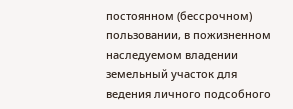постоянном (бессрочном) пользовании, в пожизненном наследуемом владении земельный участок для ведения личного подсобного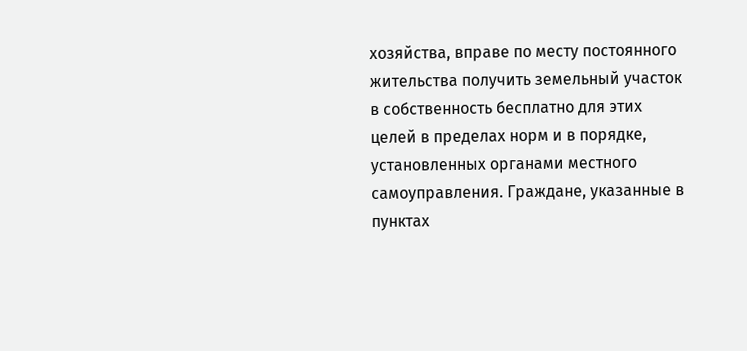хозяйства, вправе по месту постоянного жительства получить земельный участок в собственность бесплатно для этих целей в пределах норм и в порядке, установленных органами местного самоуправления. Граждане, указанные в пунктах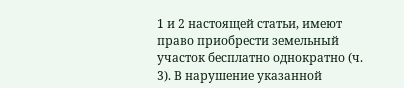1 и 2 настоящей статьи, имеют право приобрести земельный участок бесплатно однократно (ч. 3). В нарушение указанной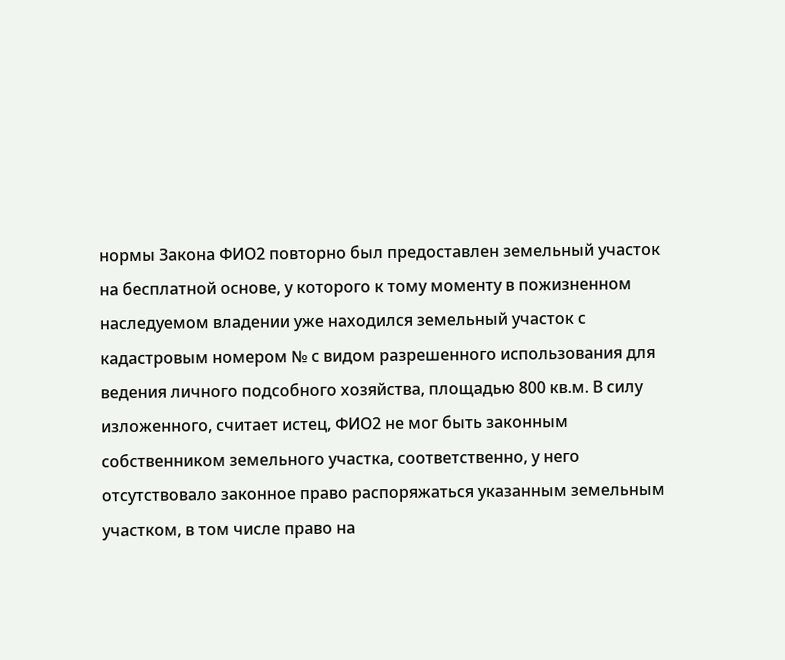нормы Закона ФИО2 повторно был предоставлен земельный участок на бесплатной основе, у которого к тому моменту в пожизненном наследуемом владении уже находился земельный участок с кадастровым номером № с видом разрешенного использования для ведения личного подсобного хозяйства, площадью 800 кв.м. В силу изложенного, считает истец, ФИО2 не мог быть законным собственником земельного участка, соответственно, у него отсутствовало законное право распоряжаться указанным земельным участком, в том числе право на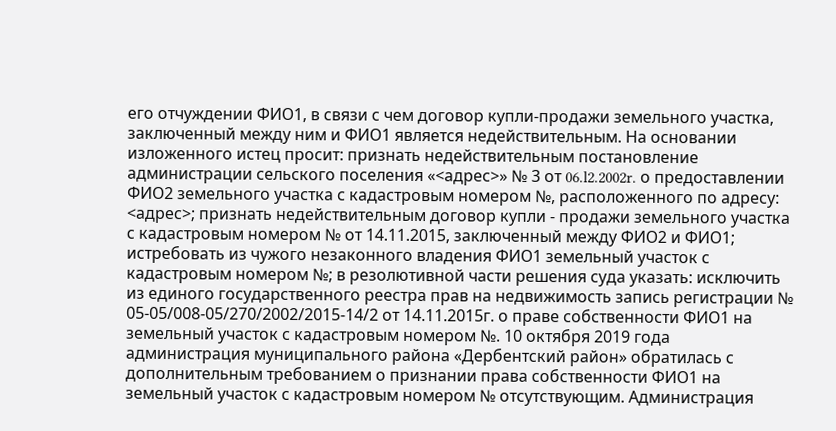его отчуждении ФИО1, в связи с чем договор купли-продажи земельного участка, заключенный между ним и ФИО1 является недействительным. На основании изложенного истец просит: признать недействительным постановление администрации сельского поселения «<адрес>» № 3 от 06.l2.2002r. о предоставлении ФИО2 земельного участка с кадастровым номером №, расположенного по адресу: <адрес>; признать недействительным договор купли - продажи земельного участка с кадастровым номером № от 14.11.2015, заключенный между ФИО2 и ФИО1; истребовать из чужого незаконного владения ФИО1 земельный участок с кадастровым номером №; в резолютивной части решения суда указать: исключить из единого государственного реестра прав на недвижимость запись регистрации № 05-05/008-05/270/2002/2015-14/2 от 14.11.2015г. о праве собственности ФИО1 на земельный участок с кадастровым номером №. 10 октября 2019 года администрация муниципального района «Дербентский район» обратилась с дополнительным требованием о признании права собственности ФИО1 на земельный участок с кадастровым номером № отсутствующим. Администрация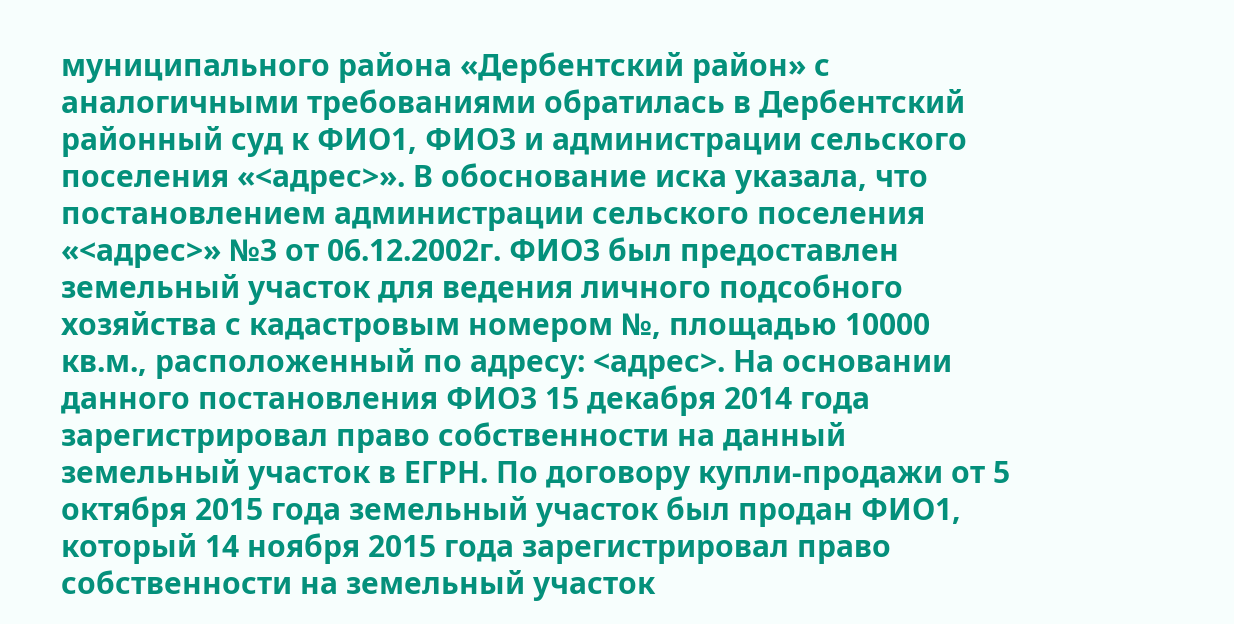муниципального района «Дербентский район» с аналогичными требованиями обратилась в Дербентский районный суд к ФИО1, ФИО3 и администрации сельского поселения «<адрес>». В обоснование иска указала, что постановлением администрации сельского поселения «<адрес>» №3 от 06.12.2002г. ФИО3 был предоставлен земельный участок для ведения личного подсобного хозяйства с кадастровым номером №, площадью 10000 кв.м., расположенный по адресу: <адрес>. На основании данного постановления ФИО3 15 декабря 2014 года зарегистрировал право собственности на данный земельный участок в ЕГРН. По договору купли-продажи от 5 октября 2015 года земельный участок был продан ФИО1, который 14 ноября 2015 года зарегистрировал право собственности на земельный участок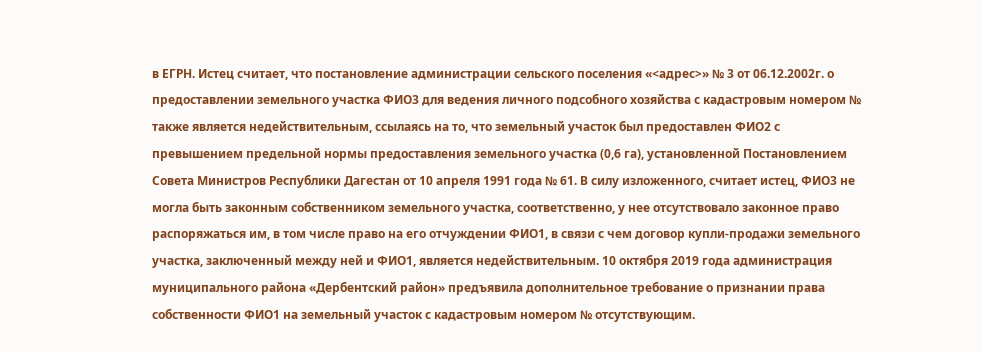в ЕГРН. Истец считает, что постановление администрации сельского поселения «<адрес>» № 3 от 06.12.2002г. о предоставлении земельного участка ФИО3 для ведения личного подсобного хозяйства с кадастровым номером № также является недействительным, ссылаясь на то, что земельный участок был предоставлен ФИО2 с превышением предельной нормы предоставления земельного участка (0,6 га), установленной Постановлением Совета Министров Республики Дагестан от 10 апреля 1991 года № 61. В силу изложенного, считает истец, ФИО3 не могла быть законным собственником земельного участка, соответственно, у нее отсутствовало законное право распоряжаться им, в том числе право на его отчуждении ФИО1, в связи с чем договор купли-продажи земельного участка, заключенный между ней и ФИО1, является недействительным. 10 октября 2019 года администрация муниципального района «Дербентский район» предъявила дополнительное требование о признании права собственности ФИО1 на земельный участок с кадастровым номером № отсутствующим.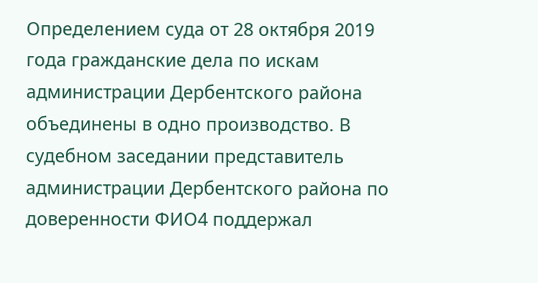Определением суда от 28 октября 2019 года гражданские дела по искам администрации Дербентского района объединены в одно производство. В судебном заседании представитель администрации Дербентского района по доверенности ФИО4 поддержал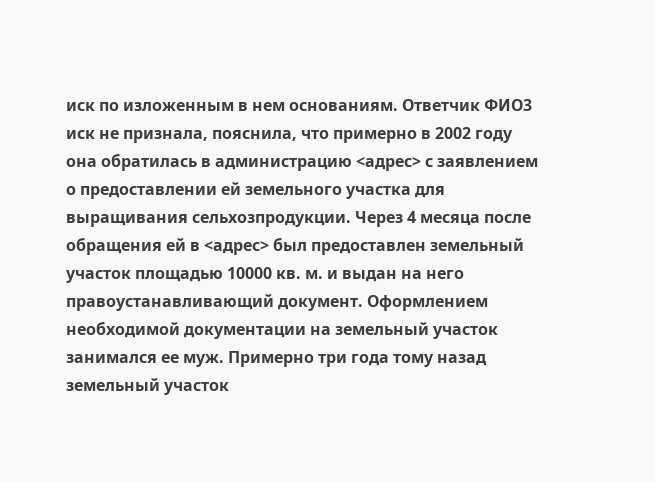иск по изложенным в нем основаниям. Ответчик ФИО3 иск не признала, пояснила, что примерно в 2002 году она обратилась в администрацию <адрес> с заявлением о предоставлении ей земельного участка для выращивания сельхозпродукции. Через 4 месяца после обращения ей в <адрес> был предоставлен земельный участок площадью 10000 кв. м. и выдан на него правоустанавливающий документ. Оформлением необходимой документации на земельный участок занимался ее муж. Примерно три года тому назад земельный участок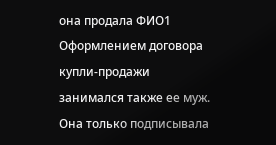она продала ФИО1 Оформлением договора купли-продажи занимался также ее муж. Она только подписывала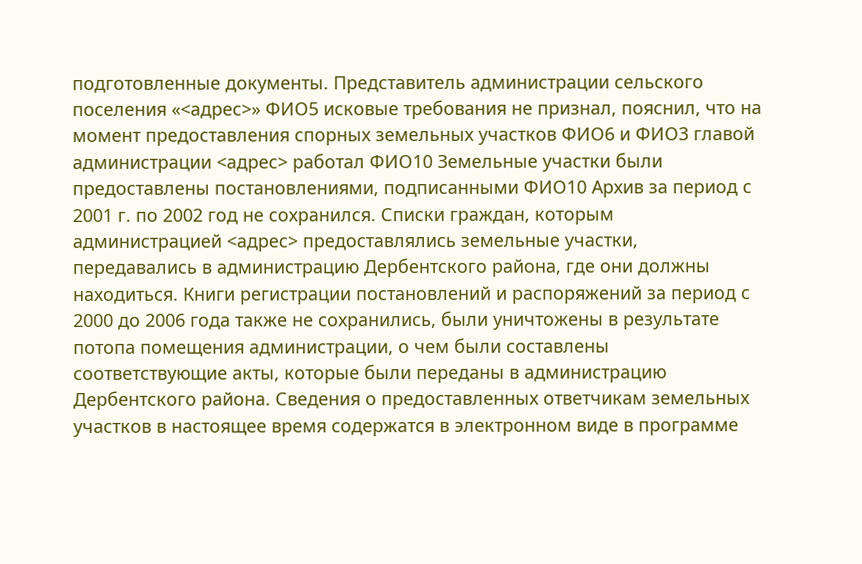подготовленные документы. Представитель администрации сельского поселения «<адрес>» ФИО5 исковые требования не признал, пояснил, что на момент предоставления спорных земельных участков ФИО6 и ФИО3 главой администрации <адрес> работал ФИО10 Земельные участки были предоставлены постановлениями, подписанными ФИО10 Архив за период с 2001 г. по 2002 год не сохранился. Списки граждан, которым администрацией <адрес> предоставлялись земельные участки, передавались в администрацию Дербентского района, где они должны находиться. Книги регистрации постановлений и распоряжений за период с 2000 до 2006 года также не сохранились, были уничтожены в результате потопа помещения администрации, о чем были составлены соответствующие акты, которые были переданы в администрацию Дербентского района. Сведения о предоставленных ответчикам земельных участков в настоящее время содержатся в электронном виде в программе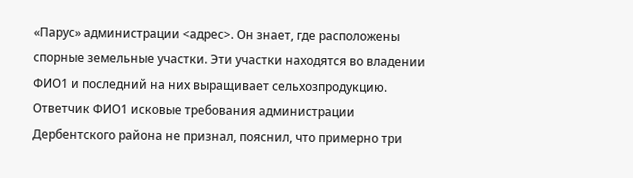«Парус» администрации <адрес>. Он знает, где расположены спорные земельные участки. Эти участки находятся во владении ФИО1 и последний на них выращивает сельхозпродукцию. Ответчик ФИО1 исковые требования администрации Дербентского района не признал, пояснил, что примерно три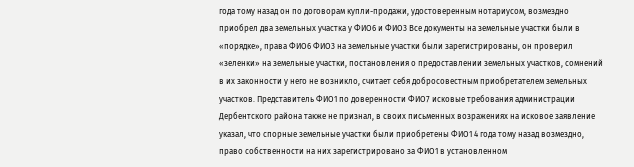года тому назад он по договорам купли-продажи, удостоверенным нотариусом, возмездно приобрел два земельных участка у ФИО6 и ФИО3 Все документы на земельные участки были в «порядке», права ФИО6 ФИО3 на земельные участки были зарегистрированы, он проверил «зеленки» на земельные участки, постановления о предоставлении земельных участков, сомнений в их законности у него не возникло, считает себя добросовестным приобретателем земельных участков. Представитель ФИО1 по доверенности ФИО7 исковые требования администрации Дербентского района также не признал, в своих письменных возражениях на исковое заявление указал, что спорные земельные участки были приобретены ФИО1 4 года тому назад возмездно, право собственности на них зарегистрировано за ФИО1 в установленном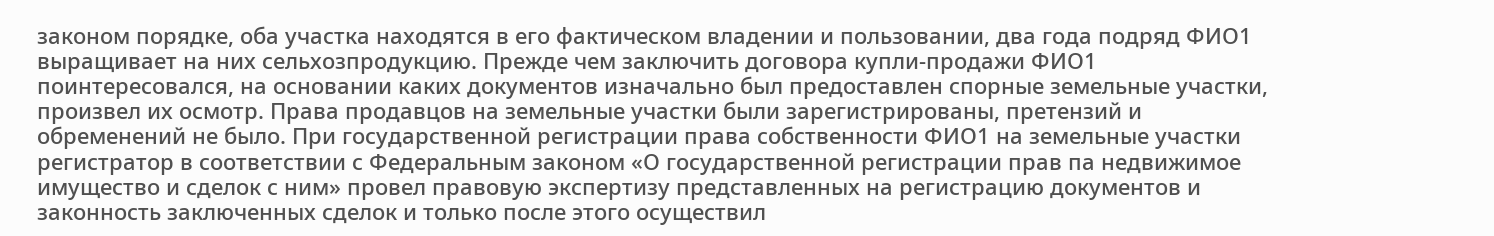законом порядке, оба участка находятся в его фактическом владении и пользовании, два года подряд ФИО1 выращивает на них сельхозпродукцию. Прежде чем заключить договора купли-продажи ФИО1 поинтересовался, на основании каких документов изначально был предоставлен спорные земельные участки, произвел их осмотр. Права продавцов на земельные участки были зарегистрированы, претензий и обременений не было. При государственной регистрации права собственности ФИО1 на земельные участки регистратор в соответствии с Федеральным законом «О государственной регистрации прав па недвижимое имущество и сделок с ним» провел правовую экспертизу представленных на регистрацию документов и законность заключенных сделок и только после этого осуществил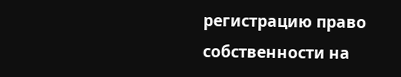регистрацию право собственности на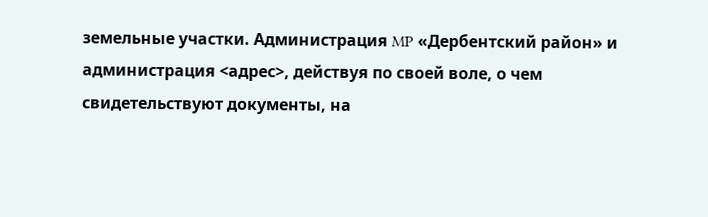земельные участки. Администрация MP «Дербентский район» и администрация <адрес>, действуя по своей воле, о чем свидетельствуют документы, на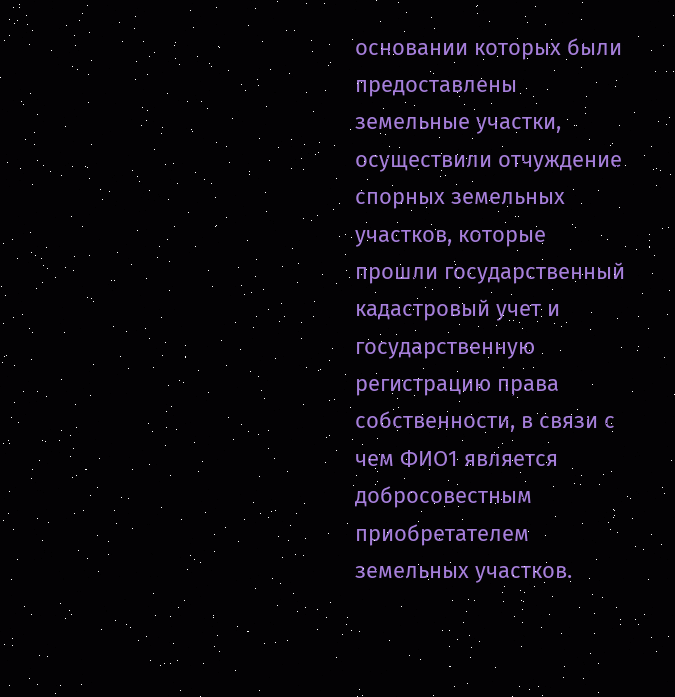основании которых были предоставлены земельные участки, осуществили отчуждение спорных земельных участков, которые прошли государственный кадастровый учет и государственную регистрацию права собственности, в связи с чем ФИО1 является добросовестным приобретателем земельных участков.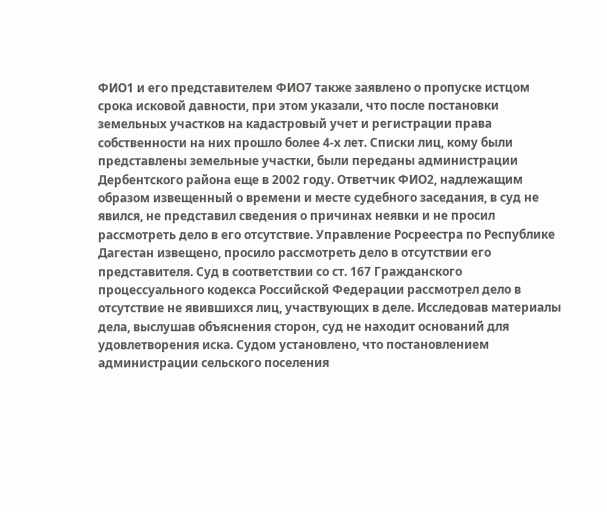ФИО1 и его представителем ФИО7 также заявлено о пропуске истцом срока исковой давности, при этом указали, что после постановки земельных участков на кадастровый учет и регистрации права собственности на них прошло более 4-х лет. Списки лиц, кому были представлены земельные участки, были переданы администрации Дербентского района еще в 2002 году. Ответчик ФИО2, надлежащим образом извещенный о времени и месте судебного заседания, в суд не явился, не представил сведения о причинах неявки и не просил рассмотреть дело в его отсутствие. Управление Росреестра по Республике Дагестан извещено, просило рассмотреть дело в отсутствии его представителя. Суд в соответствии со ст. 167 Гражданского процессуального кодекса Российской Федерации рассмотрел дело в отсутствие не явившихся лиц, участвующих в деле. Исследовав материалы дела, выслушав объяснения сторон, суд не находит оснований для удовлетворения иска. Судом установлено, что постановлением администрации сельского поселения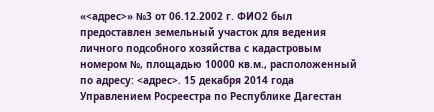«<адрес>» №3 от 06.12.2002 г. ФИО2 был предоставлен земельный участок для ведения личного подсобного хозяйства с кадастровым номером №, площадью 10000 кв.м., расположенный по адресу: <адрес>. 15 декабря 2014 года Управлением Росреестра по Республике Дагестан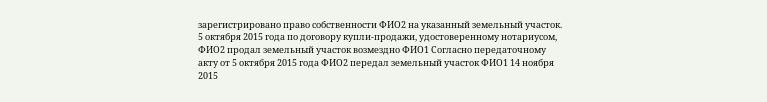зарегистрировано право собственности ФИО2 на указанный земельный участок. 5 октября 2015 года по договору купли-продажи, удостоверенному нотариусом, ФИО2 продал земельный участок возмездно ФИО1 Согласно передаточному акту от 5 октября 2015 года ФИО2 передал земельный участок ФИО1 14 ноября 2015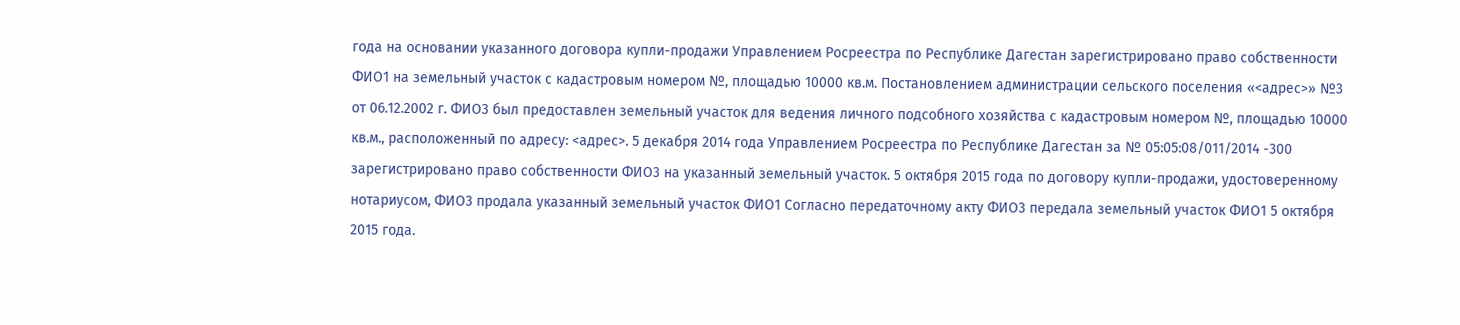года на основании указанного договора купли-продажи Управлением Росреестра по Республике Дагестан зарегистрировано право собственности ФИО1 на земельный участок с кадастровым номером №, площадью 10000 кв.м. Постановлением администрации сельского поселения «<адрес>» №3 от 06.12.2002 г. ФИО3 был предоставлен земельный участок для ведения личного подсобного хозяйства с кадастровым номером №, площадью 10000 кв.м., расположенный по адресу: <адрес>. 5 декабря 2014 года Управлением Росреестра по Республике Дагестан за № 05:05:08/011/2014 -300 зарегистрировано право собственности ФИО3 на указанный земельный участок. 5 октября 2015 года по договору купли-продажи, удостоверенному нотариусом, ФИО3 продала указанный земельный участок ФИО1 Согласно передаточному акту ФИО3 передала земельный участок ФИО1 5 октября 2015 года.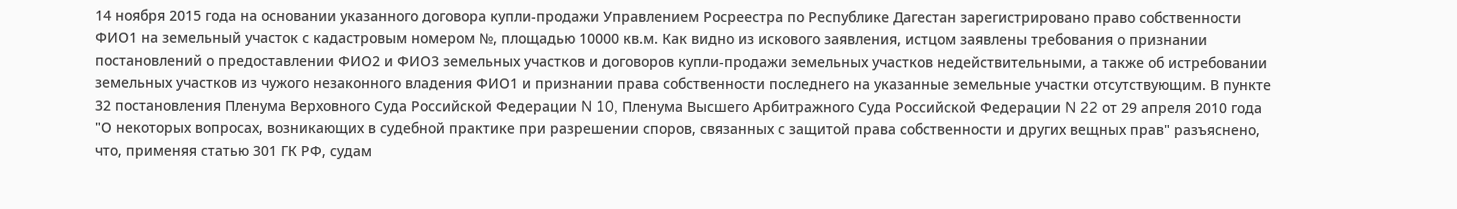14 ноября 2015 года на основании указанного договора купли-продажи Управлением Росреестра по Республике Дагестан зарегистрировано право собственности ФИО1 на земельный участок с кадастровым номером №, площадью 10000 кв.м. Как видно из искового заявления, истцом заявлены требования о признании постановлений о предоставлении ФИО2 и ФИО3 земельных участков и договоров купли-продажи земельных участков недействительными, а также об истребовании земельных участков из чужого незаконного владения ФИО1 и признании права собственности последнего на указанные земельные участки отсутствующим. В пункте 32 постановления Пленума Верховного Суда Российской Федерации N 10, Пленума Высшего Арбитражного Суда Российской Федерации N 22 от 29 апреля 2010 года "О некоторых вопросах, возникающих в судебной практике при разрешении споров, связанных с защитой права собственности и других вещных прав" разъяснено, что, применяя статью 301 ГК РФ, судам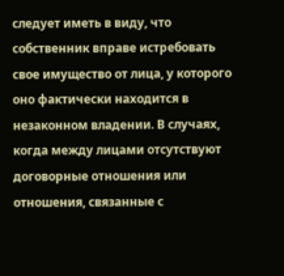следует иметь в виду, что собственник вправе истребовать свое имущество от лица, у которого оно фактически находится в незаконном владении. В случаях, когда между лицами отсутствуют договорные отношения или отношения, связанные с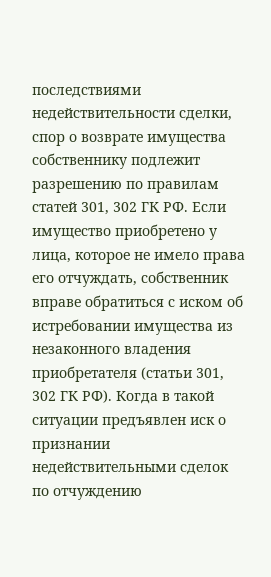последствиями недействительности сделки, спор о возврате имущества собственнику подлежит разрешению по правилам статей 301, 302 ГК РФ. Если имущество приобретено у лица, которое не имело права его отчуждать, собственник вправе обратиться с иском об истребовании имущества из незаконного владения приобретателя (статьи 301, 302 ГК РФ). Когда в такой ситуации предъявлен иск о признании недействительными сделок по отчуждению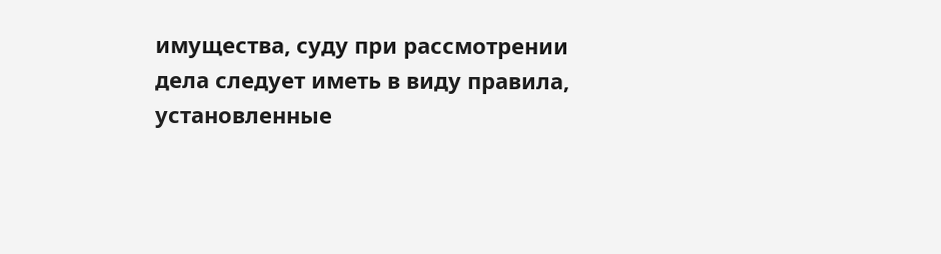имущества, суду при рассмотрении дела следует иметь в виду правила, установленные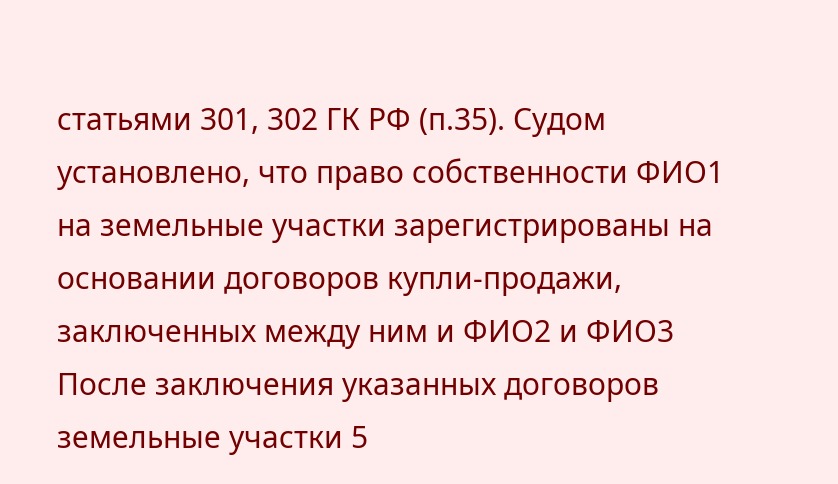статьями 301, 302 ГК РФ (п.35). Судом установлено, что право собственности ФИО1 на земельные участки зарегистрированы на основании договоров купли-продажи, заключенных между ним и ФИО2 и ФИО3 После заключения указанных договоров земельные участки 5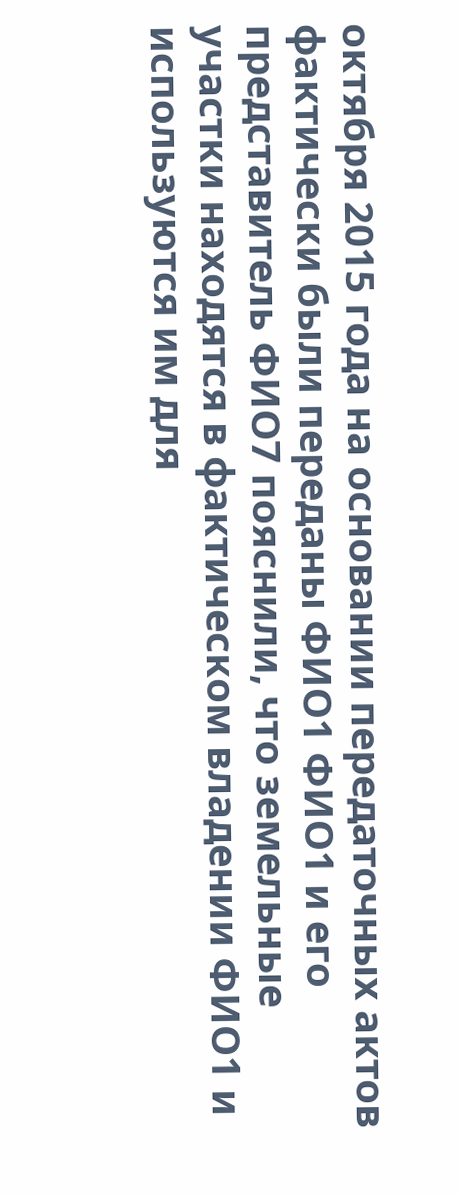октября 2015 года на основании передаточных актов фактически были переданы ФИО1 ФИО1 и его представитель ФИО7 пояснили, что земельные участки находятся в фактическом владении ФИО1 и используются им для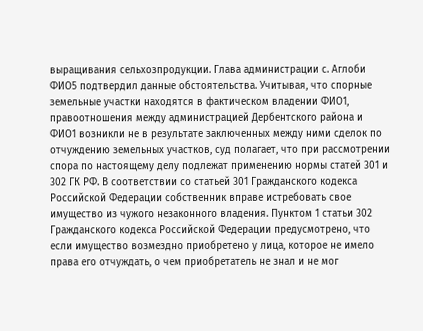выращивания сельхозпродукции. Глава администрации с. Аглоби ФИО5 подтвердил данные обстоятельства. Учитывая, что спорные земельные участки находятся в фактическом владении ФИО1, правоотношения между администрацией Дербентского района и ФИО1 возникли не в результате заключенных между ними сделок по отчуждению земельных участков, суд полагает, что при рассмотрении спора по настоящему делу подлежат применению нормы статей 301 и 302 ГК РФ. В соответствии со статьей 301 Гражданского кодекса Российской Федерации собственник вправе истребовать свое имущество из чужого незаконного владения. Пунктом 1 статьи 302 Гражданского кодекса Российской Федерации предусмотрено, что если имущество возмездно приобретено у лица, которое не имело права его отчуждать, о чем приобретатель не знал и не мог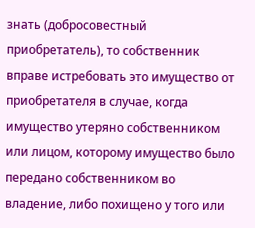знать (добросовестный приобретатель), то собственник вправе истребовать это имущество от приобретателя в случае, когда имущество утеряно собственником или лицом, которому имущество было передано собственником во владение, либо похищено у того или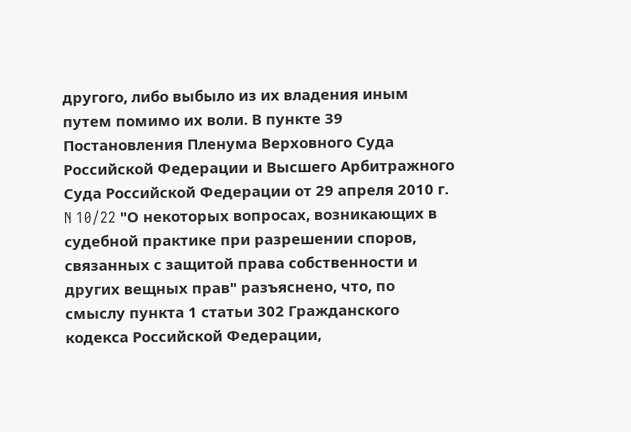другого, либо выбыло из их владения иным путем помимо их воли. В пункте 39 Постановления Пленума Верховного Суда Российской Федерации и Высшего Арбитражного Суда Российской Федерации от 29 апреля 2010 г. N 10/22 "О некоторых вопросах, возникающих в судебной практике при разрешении споров, связанных с защитой права собственности и других вещных прав" разъяснено, что, по смыслу пункта 1 статьи 302 Гражданского кодекса Российской Федерации,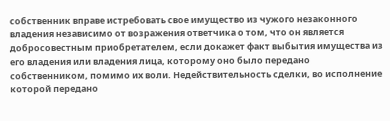собственник вправе истребовать свое имущество из чужого незаконного владения независимо от возражения ответчика о том, что он является добросовестным приобретателем, если докажет факт выбытия имущества из его владения или владения лица, которому оно было передано собственником, помимо их воли. Недействительность сделки, во исполнение которой передано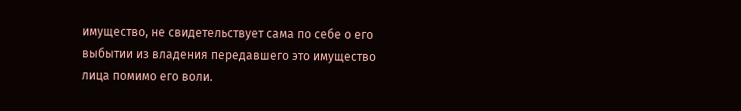имущество, не свидетельствует сама по себе о его выбытии из владения передавшего это имущество лица помимо его воли.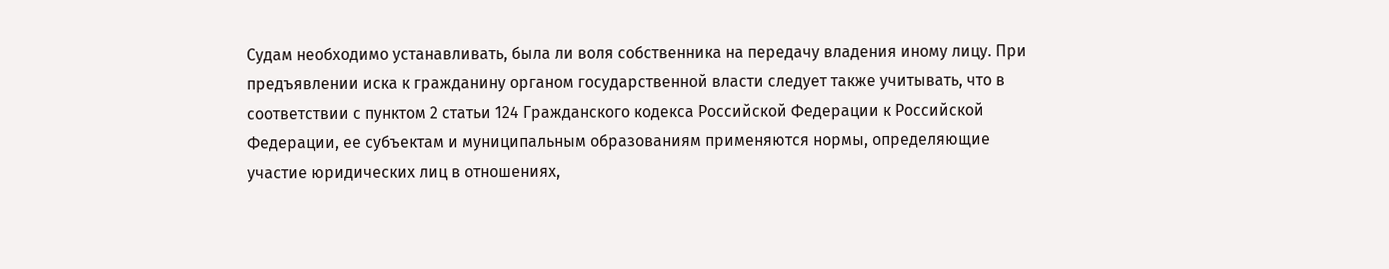Судам необходимо устанавливать, была ли воля собственника на передачу владения иному лицу. При предъявлении иска к гражданину органом государственной власти следует также учитывать, что в соответствии с пунктом 2 статьи 124 Гражданского кодекса Российской Федерации к Российской Федерации, ее субъектам и муниципальным образованиям применяются нормы, определяющие участие юридических лиц в отношениях,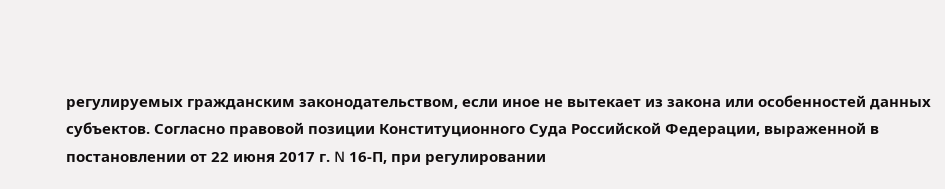регулируемых гражданским законодательством, если иное не вытекает из закона или особенностей данных субъектов. Согласно правовой позиции Конституционного Суда Российской Федерации, выраженной в постановлении от 22 июня 2017 г. N 16-П, при регулировании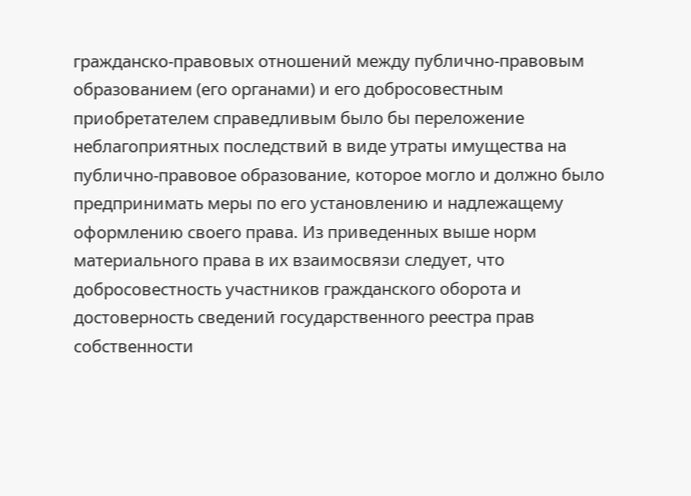гражданско-правовых отношений между публично-правовым образованием (его органами) и его добросовестным приобретателем справедливым было бы переложение неблагоприятных последствий в виде утраты имущества на публично-правовое образование, которое могло и должно было предпринимать меры по его установлению и надлежащему оформлению своего права. Из приведенных выше норм материального права в их взаимосвязи следует, что добросовестность участников гражданского оборота и достоверность сведений государственного реестра прав собственности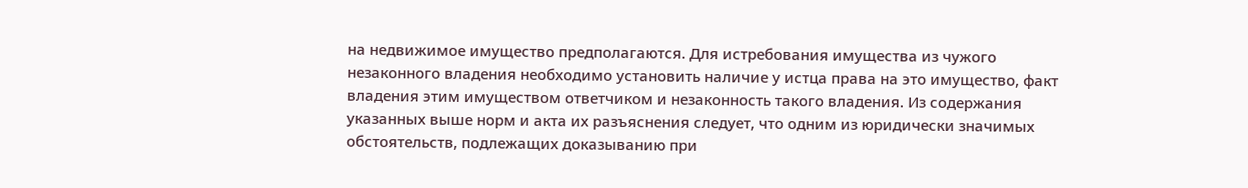на недвижимое имущество предполагаются. Для истребования имущества из чужого незаконного владения необходимо установить наличие у истца права на это имущество, факт владения этим имуществом ответчиком и незаконность такого владения. Из содержания указанных выше норм и акта их разъяснения следует, что одним из юридически значимых обстоятельств, подлежащих доказыванию при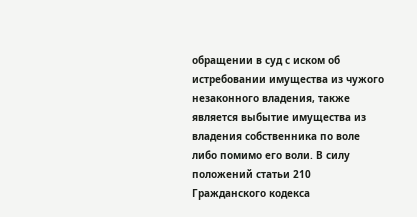обращении в суд с иском об истребовании имущества из чужого незаконного владения, также является выбытие имущества из владения собственника по воле либо помимо его воли. В силу положений статьи 210 Гражданского кодекса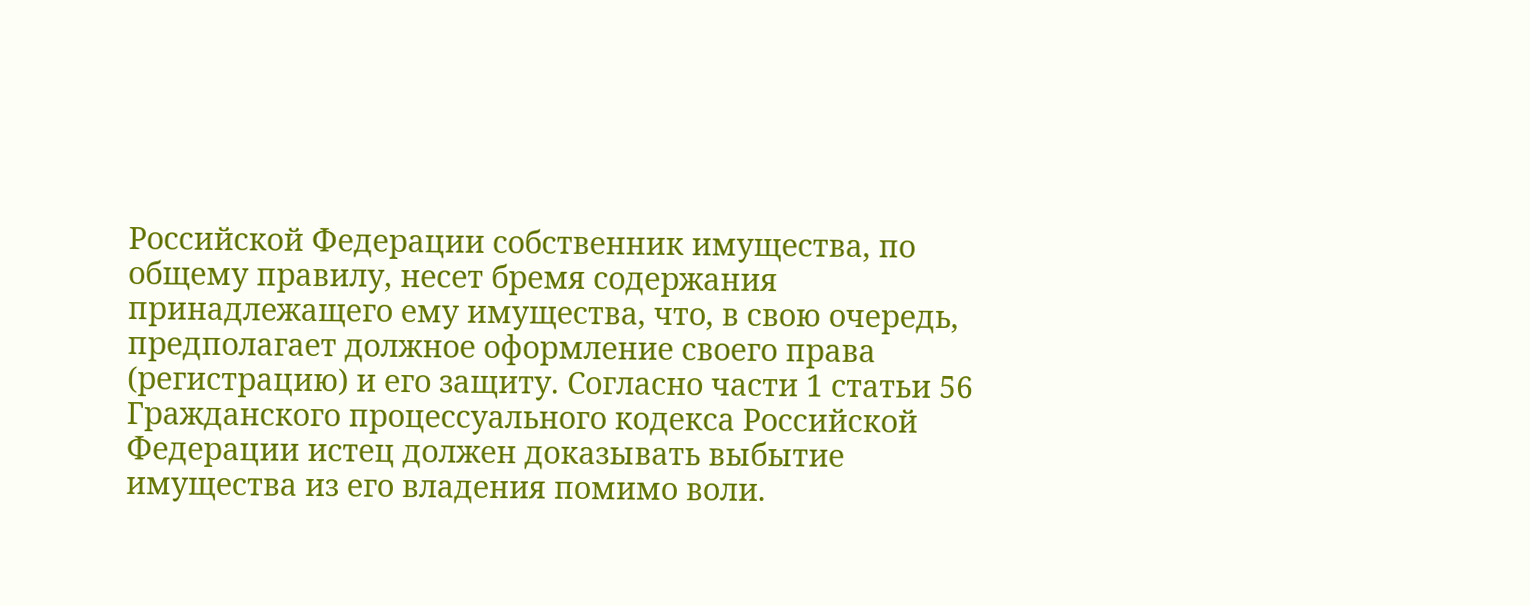Российской Федерации собственник имущества, по общему правилу, несет бремя содержания принадлежащего ему имущества, что, в свою очередь, предполагает должное оформление своего права (регистрацию) и его защиту. Согласно части 1 статьи 56 Гражданского процессуального кодекса Российской Федерации истец должен доказывать выбытие имущества из его владения помимо воли.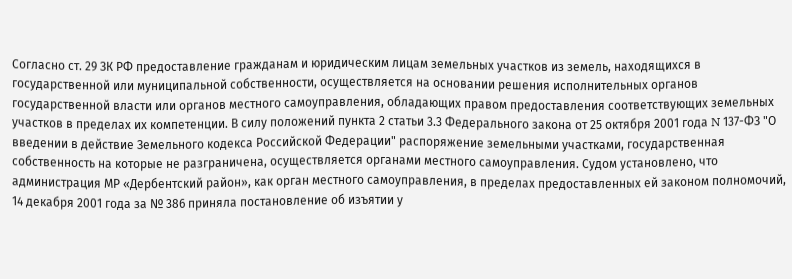Согласно ст. 29 ЗК РФ предоставление гражданам и юридическим лицам земельных участков из земель, находящихся в государственной или муниципальной собственности, осуществляется на основании решения исполнительных органов государственной власти или органов местного самоуправления, обладающих правом предоставления соответствующих земельных участков в пределах их компетенции. В силу положений пункта 2 статьи 3.3 Федерального закона от 25 октября 2001 года N 137-ФЗ "О введении в действие Земельного кодекса Российской Федерации" распоряжение земельными участками, государственная собственность на которые не разграничена, осуществляется органами местного самоуправления. Судом установлено, что администрация МР «Дербентский район», как орган местного самоуправления, в пределах предоставленных ей законом полномочий, 14 декабря 2001 года за № 386 приняла постановление об изъятии у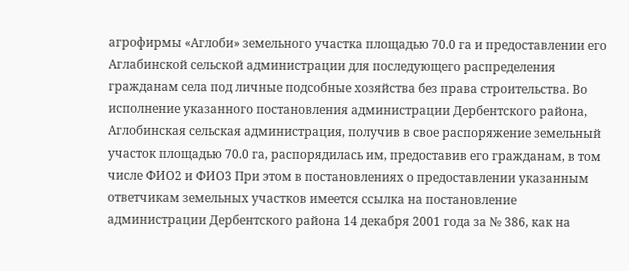агрофирмы «Аглоби» земельного участка площадью 70.0 га и предоставлении его Аглабинской сельской администрации для последующего распределения гражданам села под личные подсобные хозяйства без права строительства. Во исполнение указанного постановления администрации Дербентского района, Аглобинская сельская администрация, получив в свое распоряжение земельный участок площадью 70.0 га, распорядилась им, предоставив его гражданам, в том числе ФИО2 и ФИО3 При этом в постановлениях о предоставлении указанным ответчикам земельных участков имеется ссылка на постановление администрации Дербентского района 14 декабря 2001 года за № 386, как на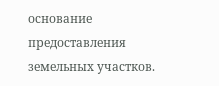основание предоставления земельных участков.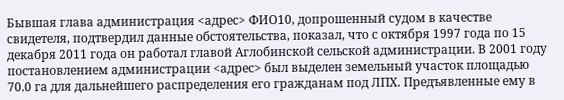Бывшая глава администрация <адрес> ФИО10, допрошенный судом в качестве свидетеля, подтвердил данные обстоятельства, показал, что с октября 1997 года по 15 декабря 2011 года он работал главой Аглобинской сельской администрации. В 2001 году постановлением администрации <адрес> был выделен земельный участок площадью 70.0 га для дальнейшего распределения его гражданам под ЛПХ. Предъявленные ему в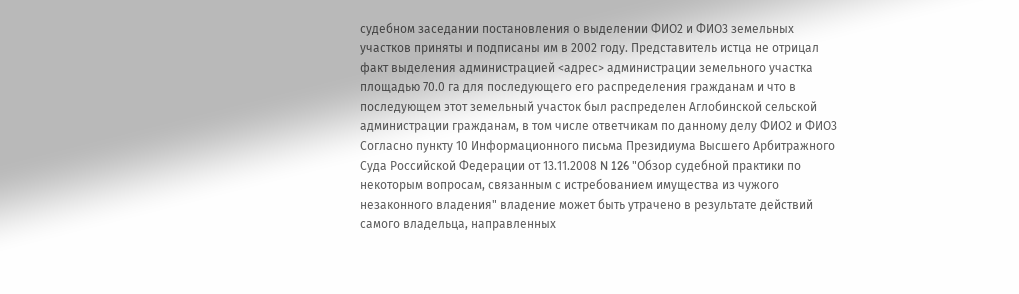судебном заседании постановления о выделении ФИО2 и ФИО3 земельных участков приняты и подписаны им в 2002 году. Представитель истца не отрицал факт выделения администрацией <адрес> администрации земельного участка площадью 70.0 га для последующего его распределения гражданам и что в последующем этот земельный участок был распределен Аглобинской сельской администрации гражданам, в том числе ответчикам по данному делу ФИО2 и ФИО3 Согласно пункту 10 Информационного письма Президиума Высшего Арбитражного Суда Российской Федерации от 13.11.2008 N 126 "Обзор судебной практики по некоторым вопросам, связанным с истребованием имущества из чужого незаконного владения" владение может быть утрачено в результате действий самого владельца, направленных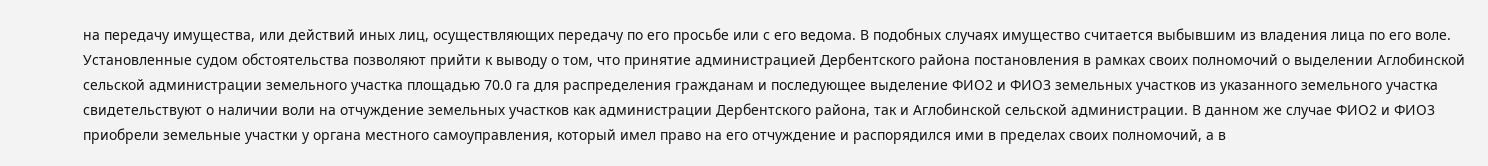на передачу имущества, или действий иных лиц, осуществляющих передачу по его просьбе или с его ведома. В подобных случаях имущество считается выбывшим из владения лица по его воле. Установленные судом обстоятельства позволяют прийти к выводу о том, что принятие администрацией Дербентского района постановления в рамках своих полномочий о выделении Аглобинской сельской администрации земельного участка площадью 70.0 га для распределения гражданам и последующее выделение ФИО2 и ФИО3 земельных участков из указанного земельного участка свидетельствуют о наличии воли на отчуждение земельных участков как администрации Дербентского района, так и Аглобинской сельской администрации. В данном же случае ФИО2 и ФИО3 приобрели земельные участки у органа местного самоуправления, который имел право на его отчуждение и распорядился ими в пределах своих полномочий, а в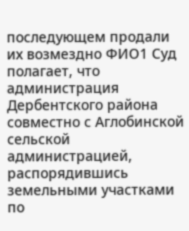последующем продали их возмездно ФИО1 Суд полагает, что администрация Дербентского района совместно с Аглобинской сельской администрацией, распорядившись земельными участками по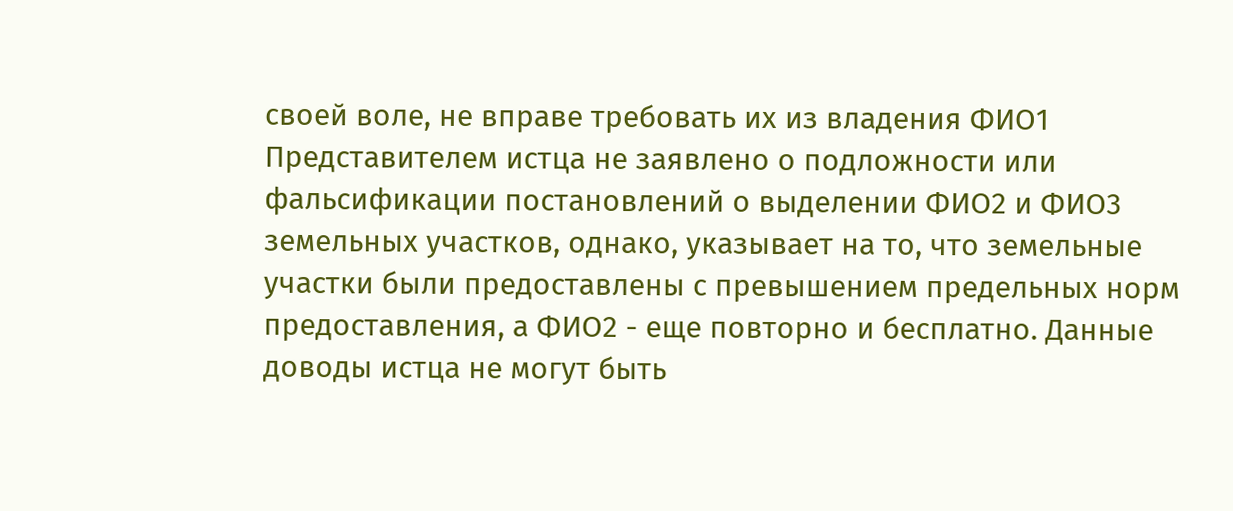своей воле, не вправе требовать их из владения ФИО1 Представителем истца не заявлено о подложности или фальсификации постановлений о выделении ФИО2 и ФИО3 земельных участков, однако, указывает на то, что земельные участки были предоставлены с превышением предельных норм предоставления, а ФИО2 - еще повторно и бесплатно. Данные доводы истца не могут быть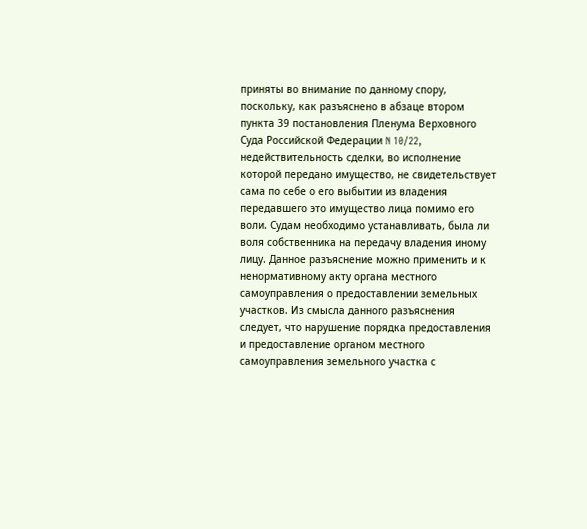приняты во внимание по данному спору, поскольку, как разъяснено в абзаце втором пункта 39 постановления Пленума Верховного Суда Российской Федерации N 10/22, недействительность сделки, во исполнение которой передано имущество, не свидетельствует сама по себе о его выбытии из владения передавшего это имущество лица помимо его воли. Судам необходимо устанавливать, была ли воля собственника на передачу владения иному лицу. Данное разъяснение можно применить и к ненормативному акту органа местного самоуправления о предоставлении земельных участков. Из смысла данного разъяснения следует, что нарушение порядка предоставления и предоставление органом местного самоуправления земельного участка с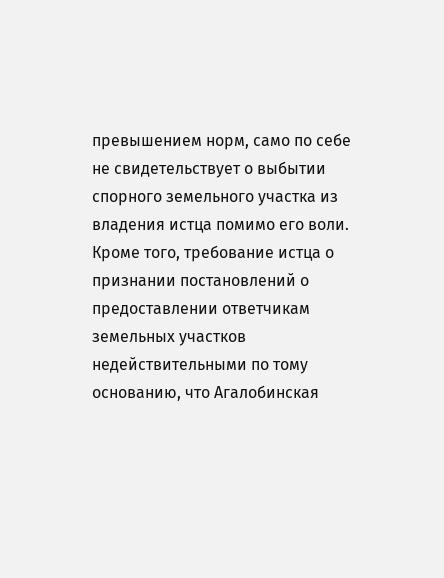превышением норм, само по себе не свидетельствует о выбытии спорного земельного участка из владения истца помимо его воли. Кроме того, требование истца о признании постановлений о предоставлении ответчикам земельных участков недействительными по тому основанию, что Агалобинская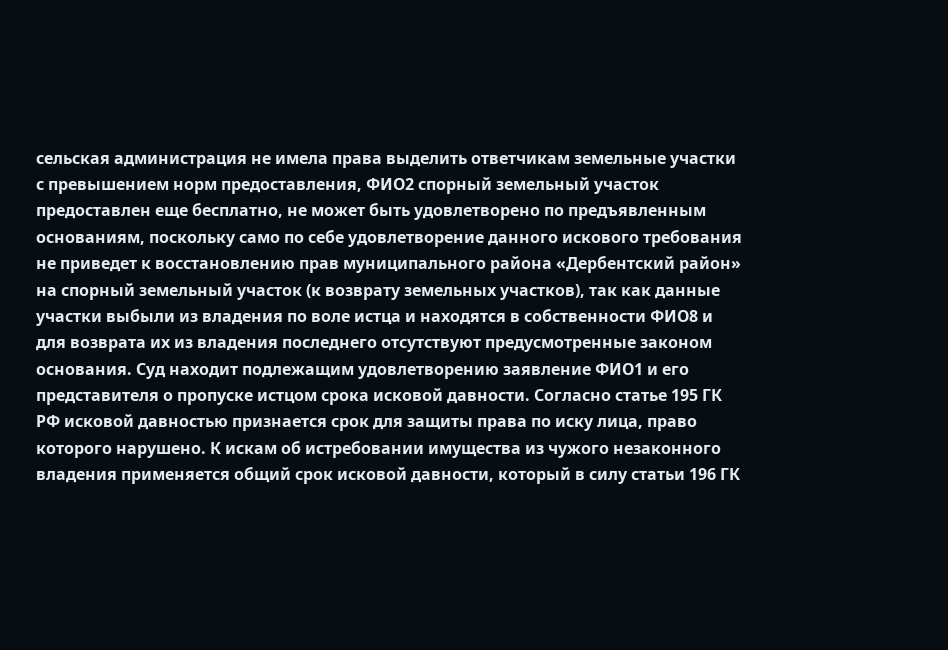сельская администрация не имела права выделить ответчикам земельные участки с превышением норм предоставления, ФИО2 спорный земельный участок предоставлен еще бесплатно, не может быть удовлетворено по предъявленным основаниям, поскольку само по себе удовлетворение данного искового требования не приведет к восстановлению прав муниципального района «Дербентский район» на спорный земельный участок (к возврату земельных участков), так как данные участки выбыли из владения по воле истца и находятся в собственности ФИО8 и для возврата их из владения последнего отсутствуют предусмотренные законом основания. Суд находит подлежащим удовлетворению заявление ФИО1 и его представителя о пропуске истцом срока исковой давности. Согласно статье 195 ГК РФ исковой давностью признается срок для защиты права по иску лица, право которого нарушено. К искам об истребовании имущества из чужого незаконного владения применяется общий срок исковой давности, который в силу статьи 196 ГК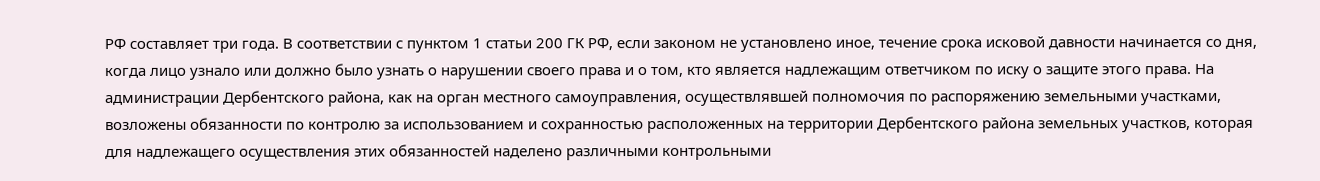РФ составляет три года. В соответствии с пунктом 1 статьи 200 ГК РФ, если законом не установлено иное, течение срока исковой давности начинается со дня, когда лицо узнало или должно было узнать о нарушении своего права и о том, кто является надлежащим ответчиком по иску о защите этого права. На администрации Дербентского района, как на орган местного самоуправления, осуществлявшей полномочия по распоряжению земельными участками, возложены обязанности по контролю за использованием и сохранностью расположенных на территории Дербентского района земельных участков, которая для надлежащего осуществления этих обязанностей наделено различными контрольными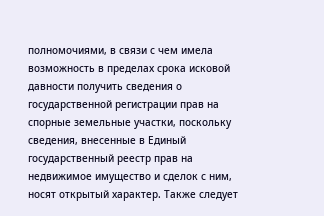полномочиями, в связи с чем имела возможность в пределах срока исковой давности получить сведения о государственной регистрации прав на спорные земельные участки, поскольку сведения, внесенные в Единый государственный реестр прав на недвижимое имущество и сделок с ним, носят открытый характер. Также следует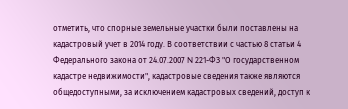отметить, что спорные земельные участки были поставлены на кадастровый учет в 2014 году. В соответствии с частью 8 статьи 4 Федерального закона от 24.07.2007 N 221-ФЗ "О государственном кадастре недвижимости", кадастровые сведения также являются общедоступными, за исключением кадастровых сведений, доступ к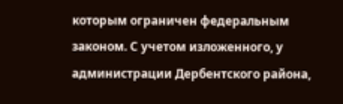которым ограничен федеральным законом. С учетом изложенного, у администрации Дербентского района,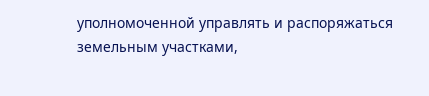уполномоченной управлять и распоряжаться земельным участками,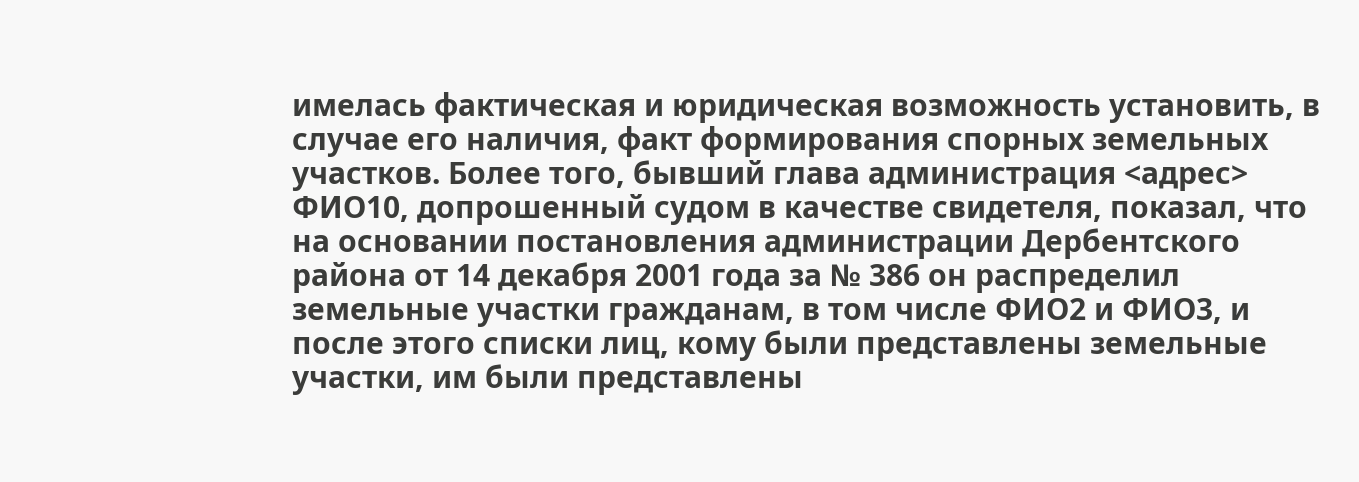имелась фактическая и юридическая возможность установить, в случае его наличия, факт формирования спорных земельных участков. Более того, бывший глава администрация <адрес> ФИО10, допрошенный судом в качестве свидетеля, показал, что на основании постановления администрации Дербентского района от 14 декабря 2001 года за № 386 он распределил земельные участки гражданам, в том числе ФИО2 и ФИО3, и после этого списки лиц, кому были представлены земельные участки, им были представлены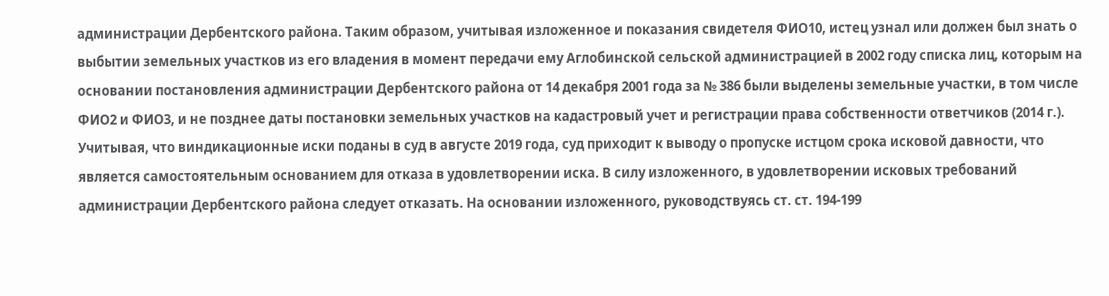администрации Дербентского района. Таким образом, учитывая изложенное и показания свидетеля ФИО10, истец узнал или должен был знать о выбытии земельных участков из его владения в момент передачи ему Аглобинской сельской администрацией в 2002 году списка лиц, которым на основании постановления администрации Дербентского района от 14 декабря 2001 года за № 386 были выделены земельные участки, в том числе ФИО2 и ФИО3, и не позднее даты постановки земельных участков на кадастровый учет и регистрации права собственности ответчиков (2014 г.). Учитывая, что виндикационные иски поданы в суд в августе 2019 года, суд приходит к выводу о пропуске истцом срока исковой давности, что является самостоятельным основанием для отказа в удовлетворении иска. В силу изложенного, в удовлетворении исковых требований администрации Дербентского района следует отказать. На основании изложенного, руководствуясь ст. ст. 194-199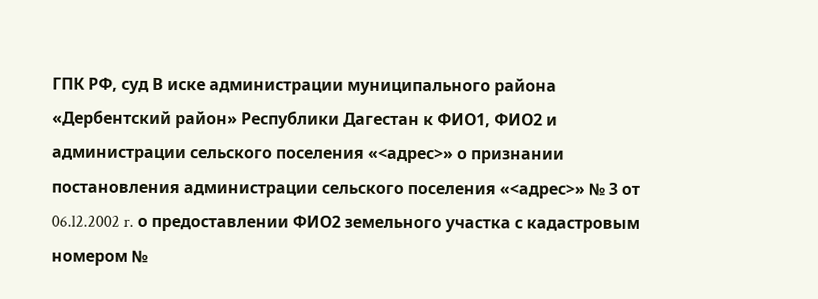ГПК РФ, суд В иске администрации муниципального района «Дербентский район» Республики Дагестан к ФИО1, ФИО2 и администрации сельского поселения «<адрес>» о признании постановления администрации сельского поселения «<адрес>» № 3 от 06.l2.2002 r. о предоставлении ФИО2 земельного участка с кадастровым номером №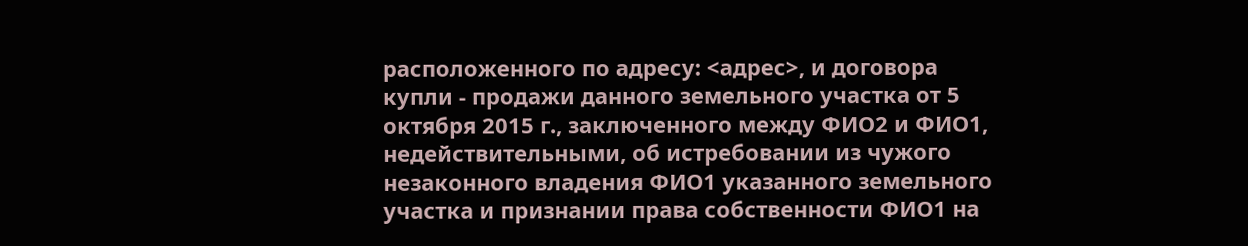расположенного по адресу: <адрес>, и договора купли - продажи данного земельного участка от 5 октября 2015 г., заключенного между ФИО2 и ФИО1, недействительными, об истребовании из чужого незаконного владения ФИО1 указанного земельного участка и признании права собственности ФИО1 на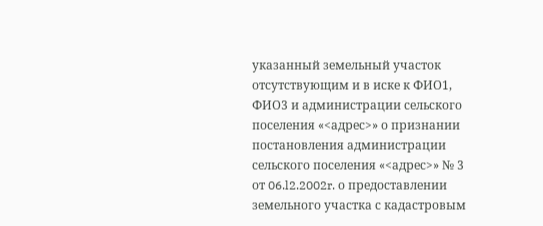указанный земельный участок отсутствующим и в иске к ФИО1, ФИО3 и администрации сельского поселения «<адрес>» о признании постановления администрации сельского поселения «<адрес>» № 3 от 06.l2.2002r. о предоставлении земельного участка с кадастровым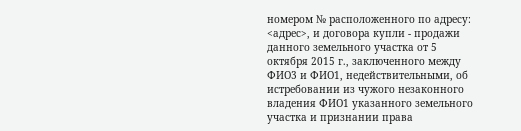номером № расположенного по адресу: <адрес>, и договора купли - продажи данного земельного участка от 5 октября 2015 г., заключенного между ФИО3 и ФИО1, недействительными, об истребовании из чужого незаконного владения ФИО1 указанного земельного участка и признании права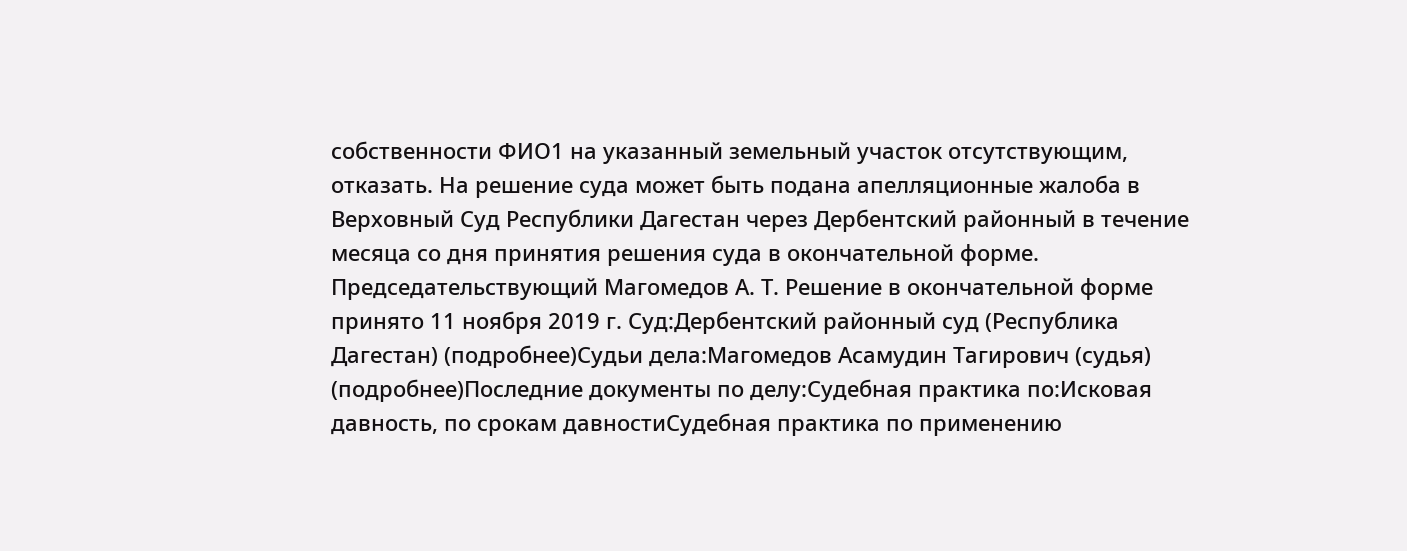собственности ФИО1 на указанный земельный участок отсутствующим, отказать. На решение суда может быть подана апелляционные жалоба в Верховный Суд Республики Дагестан через Дербентский районный в течение месяца со дня принятия решения суда в окончательной форме. Председательствующий Магомедов А. Т. Решение в окончательной форме принято 11 ноября 2019 г. Суд:Дербентский районный суд (Республика Дагестан) (подробнее)Судьи дела:Магомедов Асамудин Тагирович (судья) (подробнее)Последние документы по делу:Судебная практика по:Исковая давность, по срокам давностиСудебная практика по применению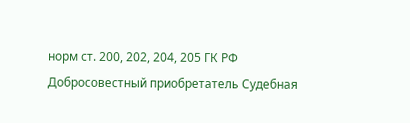норм ст. 200, 202, 204, 205 ГК РФ Добросовестный приобретатель Судебная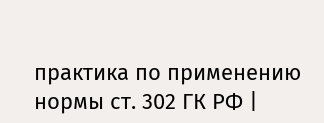практика по применению нормы ст. 302 ГК РФ |